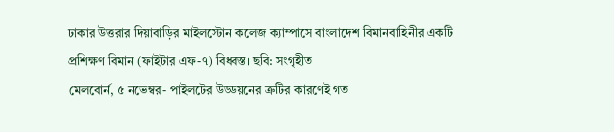ঢাকার উত্তরার দিয়াবাড়ির মাইলস্টোন কলেজ ক্যাম্পাসে বাংলাদেশ বিমানবাহিনীর একটি প্রশিক্ষণ বিমান (ফাইটার এফ-৭) বিধ্বস্ত। ছবি: সংগৃহীত
মেলবোর্ন, ৫ নভেম্বর- পাইলটের উড্ডয়নের ত্রুটির কারণেই গত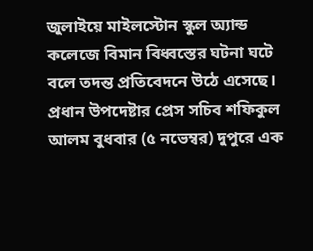জুলাইয়ে মাইলস্টোন স্কুল অ্যান্ড কলেজে বিমান বিধ্বস্তের ঘটনা ঘটে বলে তদন্ত প্রতিবেদনে উঠে এসেছে। প্রধান উপদেষ্টার প্রেস সচিব শফিকুল আলম বুধবার (৫ নভেম্বর) দুপুরে এক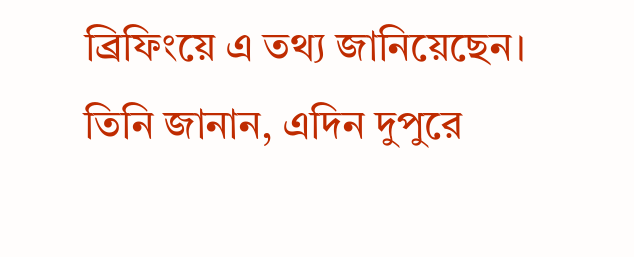ব্রিফিংয়ে এ তথ্য জানিয়েছেন।
তিনি জানান, এদিন দুপুরে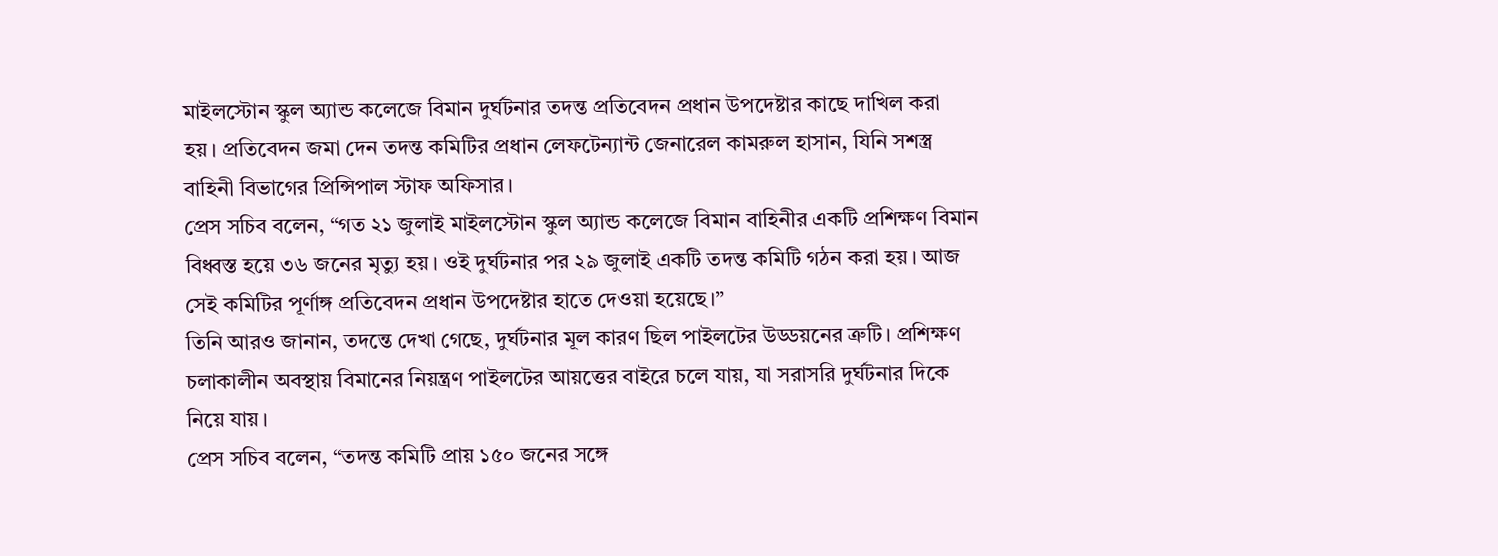মাইলস্টোন স্কুল অ্যান্ড কলেজে বিমান দুর্ঘটনার তদন্ত প্রতিবেদন প্রধান উপদেষ্টার কাছে দাখিল করা হয়। প্রতিবেদন জমা দেন তদন্ত কমিটির প্রধান লেফটেন্যান্ট জেনারেল কামরুল হাসান, যিনি সশস্ত্র বাহিনী বিভাগের প্রিন্সিপাল স্টাফ অফিসার।
প্রেস সচিব বলেন, “গত ২১ জুলাই মাইলস্টোন স্কুল অ্যান্ড কলেজে বিমান বাহিনীর একটি প্রশিক্ষণ বিমান বিধ্বস্ত হয়ে ৩৬ জনের মৃত্যু হয়। ওই দুর্ঘটনার পর ২৯ জুলাই একটি তদন্ত কমিটি গঠন করা হয়। আজ সেই কমিটির পূর্ণাঙ্গ প্রতিবেদন প্রধান উপদেষ্টার হাতে দেওয়া হয়েছে।”
তিনি আরও জানান, তদন্তে দেখা গেছে, দুর্ঘটনার মূল কারণ ছিল পাইলটের উড্ডয়নের ত্রুটি। প্রশিক্ষণ চলাকালীন অবস্থায় বিমানের নিয়ন্ত্রণ পাইলটের আয়ত্তের বাইরে চলে যায়, যা সরাসরি দুর্ঘটনার দিকে নিয়ে যায়।
প্রেস সচিব বলেন, “তদন্ত কমিটি প্রায় ১৫০ জনের সঙ্গে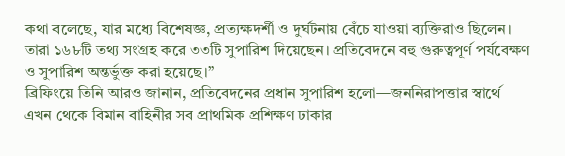কথা বলেছে, যার মধ্যে বিশেষজ্ঞ, প্রত্যক্ষদর্শী ও দুর্ঘটনায় বেঁচে যাওয়া ব্যক্তিরাও ছিলেন। তারা ১৬৮টি তথ্য সংগ্রহ করে ৩৩টি সুপারিশ দিয়েছেন। প্রতিবেদনে বহু গুরুত্বপূর্ণ পর্যবেক্ষণ ও সুপারিশ অন্তর্ভুক্ত করা হয়েছে।”
ব্রিফিংয়ে তিনি আরও জানান, প্রতিবেদনের প্রধান সুপারিশ হলো—জননিরাপত্তার স্বার্থে এখন থেকে বিমান বাহিনীর সব প্রাথমিক প্রশিক্ষণ ঢাকার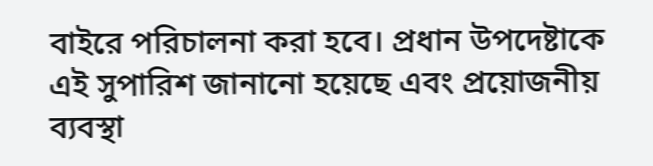বাইরে পরিচালনা করা হবে। প্রধান উপদেষ্টাকে এই সুপারিশ জানানো হয়েছে এবং প্রয়োজনীয় ব্যবস্থা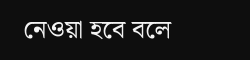নেওয়া হবে বলে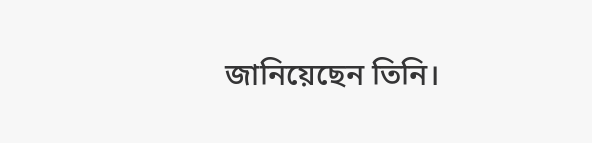জানিয়েছেন তিনি।